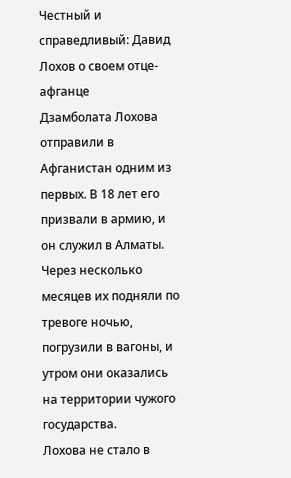Честный и справедливый: Давид Лохов о своем отце-афганце
Дзамболата Лохова отправили в Афганистан одним из первых. В 18 лет его призвали в армию, и он служил в Алматы. Через несколько месяцев их подняли по тревоге ночью, погрузили в вагоны, и утром они оказались на территории чужого государства.
Лохова не стало в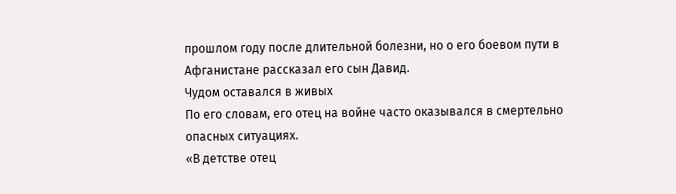прошлом году после длительной болезни, но о его боевом пути в Афганистане рассказал его сын Давид.
Чудом оставался в живых
По его словам, его отец на войне часто оказывался в смертельно опасных ситуациях.
«В детстве отец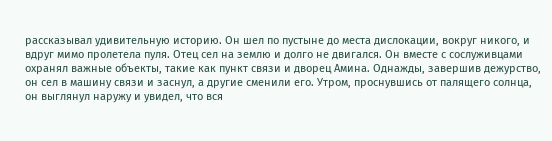рассказывал удивительную историю. Он шел по пустыне до места дислокации, вокруг никого, и вдруг мимо пролетела пуля. Отец сел на землю и долго не двигался. Он вместе с сослуживцами охранял важные объекты, такие как пункт связи и дворец Амина. Однажды, завершив дежурство, он сел в машину связи и заснул, а другие сменили его. Утром, проснувшись от палящего солнца, он выглянул наружу и увидел, что вся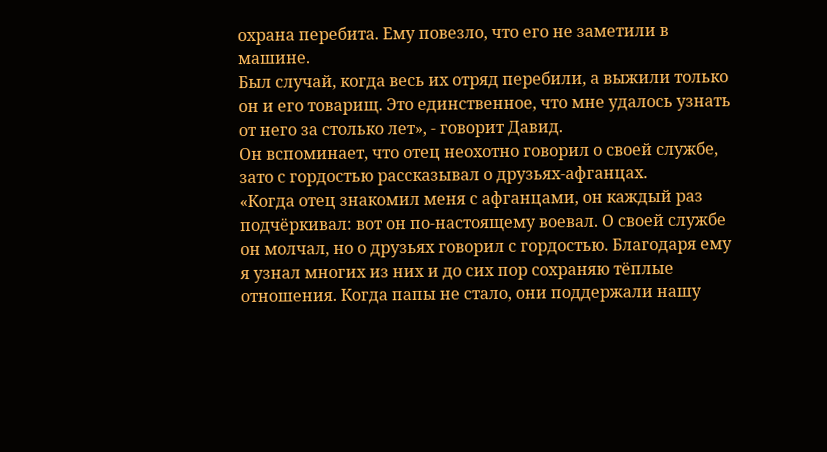охрана перебита. Ему повезло, что его не заметили в машине.
Был случай, когда весь их отряд перебили, а выжили только он и его товарищ. Это единственное, что мне удалось узнать от него за столько лет», - говорит Давид.
Он вспоминает, что отец неохотно говорил о своей службе, зато с гордостью рассказывал о друзьях-афганцах.
«Когда отец знакомил меня с афганцами, он каждый раз подчёркивал: вот он по-настоящему воевал. О своей службе он молчал, но о друзьях говорил с гордостью. Благодаря ему я узнал многих из них и до сих пор сохраняю тёплые отношения. Когда папы не стало, они поддержали нашу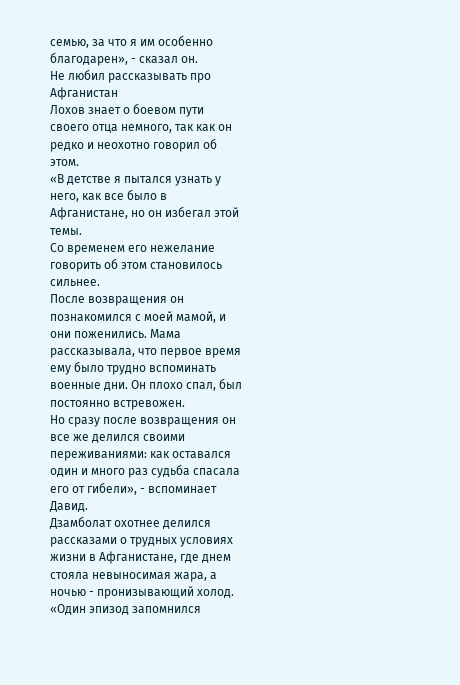семью, за что я им особенно благодарен», - сказал он.
Не любил рассказывать про Афганистан
Лохов знает о боевом пути своего отца немного, так как он редко и неохотно говорил об этом.
«В детстве я пытался узнать у него, как все было в Афганистане, но он избегал этой темы.
Со временем его нежелание говорить об этом становилось сильнее.
После возвращения он познакомился с моей мамой, и они поженились. Мама рассказывала, что первое время ему было трудно вспоминать военные дни. Он плохо спал, был постоянно встревожен.
Но сразу после возвращения он все же делился своими переживаниями: как оставался один и много раз судьба спасала его от гибели», - вспоминает Давид.
Дзамболат охотнее делился рассказами о трудных условиях жизни в Афганистане, где днем стояла невыносимая жара, а ночью - пронизывающий холод.
«Один эпизод запомнился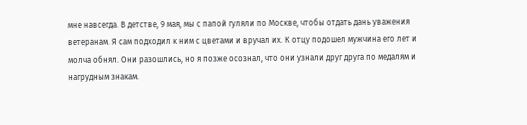мне навсегда. В детстве, 9 мая, мы с папой гуляли по Москве, чтобы отдать дань уважения ветеранам. Я сам подходил к ним с цветами и вручал их. К отцу подошел мужчина его лет и молча обнял. Они разошлись, но я позже осознал, что они узнали друг друга по медалям и нагрудным знакам.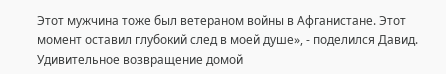Этот мужчина тоже был ветераном войны в Афганистане. Этот момент оставил глубокий след в моей душе», - поделился Давид.
Удивительное возвращение домой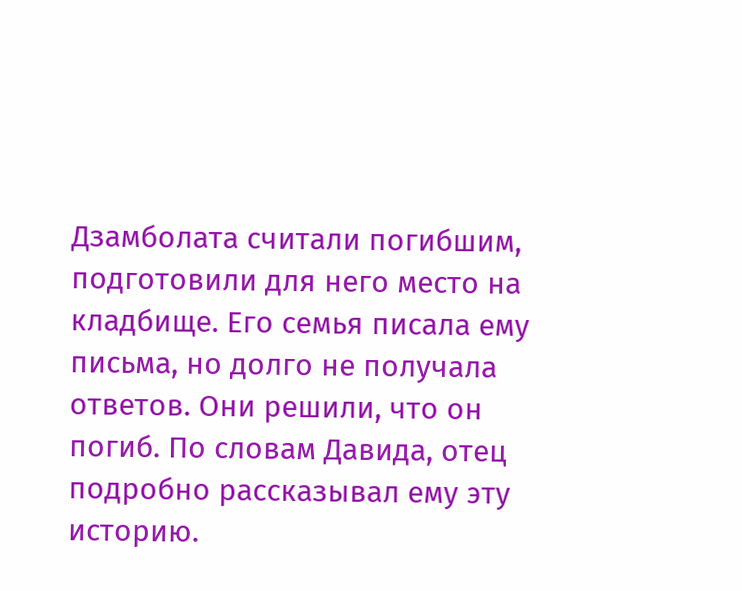Дзамболата считали погибшим, подготовили для него место на кладбище. Его семья писала ему письма, но долго не получала ответов. Они решили, что он погиб. По словам Давида, отец подробно рассказывал ему эту историю.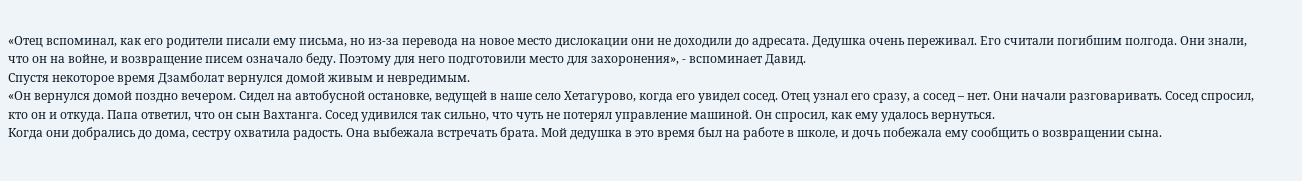«Отец вспоминал, как его родители писали ему письма, но из-за перевода на новое место дислокации они не доходили до адресата. Дедушка очень переживал. Его считали погибшим полгода. Они знали, что он на войне, и возвращение писем означало беду. Поэтому для него подготовили место для захоронения», - вспоминает Давид.
Спустя некоторое время Дзамболат вернулся домой живым и невредимым.
«Он вернулся домой поздно вечером. Сидел на автобусной остановке, ведущей в наше село Хетагурово, когда его увидел сосед. Отец узнал его сразу, а сосед – нет. Они начали разговаривать. Сосед спросил, кто он и откуда. Папа ответил, что он сын Вахтанга. Сосед удивился так сильно, что чуть не потерял управление машиной. Он спросил, как ему удалось вернуться.
Когда они добрались до дома, сестру охватила радость. Она выбежала встречать брата. Мой дедушка в это время был на работе в школе, и дочь побежала ему сообщить о возвращении сына.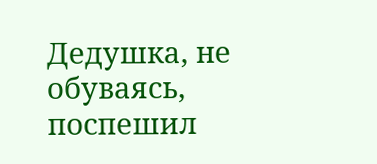Дедушка, не обуваясь, поспешил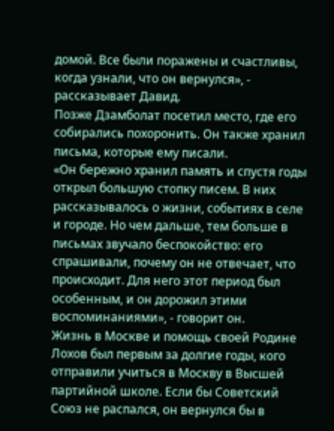домой. Все были поражены и счастливы, когда узнали, что он вернулся», - рассказывает Давид.
Позже Дзамболат посетил место, где его собирались похоронить. Он также хранил письма, которые ему писали.
«Он бережно хранил память и спустя годы открыл большую стопку писем. В них рассказывалось о жизни, событиях в селе и городе. Но чем дальше, тем больше в письмах звучало беспокойство: его спрашивали, почему он не отвечает, что происходит. Для него этот период был особенным, и он дорожил этими воспоминаниями», - говорит он.
Жизнь в Москве и помощь своей Родине
Лохов был первым за долгие годы, кого отправили учиться в Москву в Высшей партийной школе. Если бы Советский Союз не распался, он вернулся бы в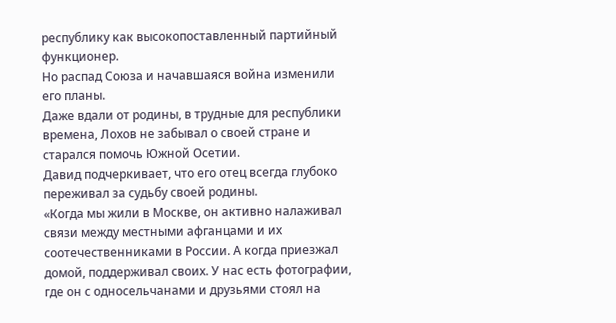республику как высокопоставленный партийный функционер.
Но распад Союза и начавшаяся война изменили его планы.
Даже вдали от родины, в трудные для республики времена, Лохов не забывал о своей стране и старался помочь Южной Осетии.
Давид подчеркивает, что его отец всегда глубоко переживал за судьбу своей родины.
«Когда мы жили в Москве, он активно налаживал связи между местными афганцами и их соотечественниками в России. А когда приезжал домой, поддерживал своих. У нас есть фотографии, где он с односельчанами и друзьями стоял на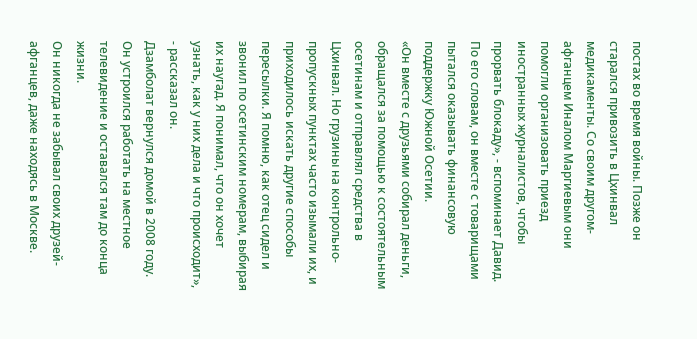постах во время войны. Позже он старался привозить в Цхинвал медикаменты. Со своим другом-афганцем Иналом Маргиевым они помогли организовать приезд иностранных журналистов, чтобы прорвать блокаду», - вспоминает Давид.
По его словам, он вместе с товарищами пытался оказывать финансовую поддержку Южной Осетии.
«Он вместе с друзьями собирал деньги, обращался за помощью к состоятельным осетинам и отправлял средства в Цхинвал. Но грузины на контрольно-пропускных пунктах часто изымали их, и приходилось искать другие способы пересылки. Я помню, как отец сидел и звонил по осетинским номерам, выбирая их наугад. Я понимал, что он хочет узнать, как у них дела и что происходит», - рассказал он.
Дзамболат вернулся домой в 2008 году. Он устроился работать на местное телевидение и оставался там до конца жизни.
Он никогда не забывал своих друзей-афганцев, даже находясь в Москве.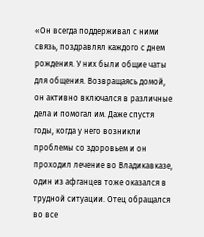«Он всегда поддерживал с ними связь, поздравлял каждого с днем рождения. У них были общие чаты для общения. Возвращаясь домой, он активно включался в различные дела и помогал им. Даже спустя годы, когда у него возникли проблемы со здоровьем и он проходил лечение во Владикавказе, один из афганцев тоже оказался в трудной ситуации. Отец обращался во все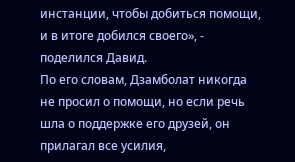инстанции, чтобы добиться помощи, и в итоге добился своего», - поделился Давид.
По его словам, Дзамболат никогда не просил о помощи, но если речь шла о поддержке его друзей, он прилагал все усилия,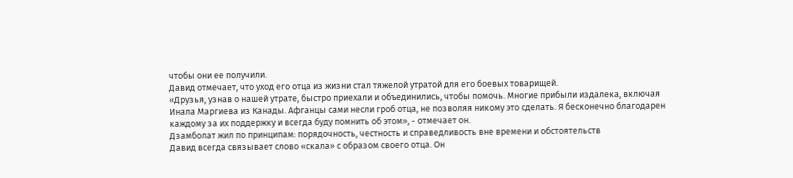чтобы они ее получили.
Давид отмечает, что уход его отца из жизни стал тяжелой утратой для его боевых товарищей.
«Друзья, узнав о нашей утрате, быстро приехали и объединились, чтобы помочь. Многие прибыли издалека, включая Инала Маргиева из Канады. Афганцы сами несли гроб отца, не позволяя никому это сделать. Я бесконечно благодарен каждому за их поддержку и всегда буду помнить об этом», - отмечает он.
Дзамболат жил по принципам: порядочность, честность и справедливость вне времени и обстоятельств
Давид всегда связывает слово «скала» с образом своего отца. Он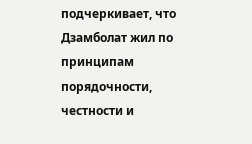подчеркивает, что Дзамболат жил по принципам порядочности, честности и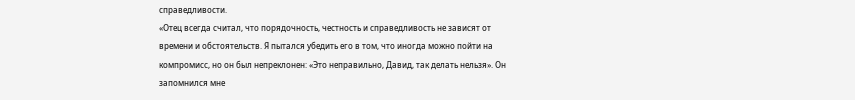справедливости.
«Отец всегда считал, что порядочность, честность и справедливость не зависят от времени и обстоятельств. Я пытался убедить его в том, что иногда можно пойти на компромисс, но он был непреклонен: «Это неправильно, Давид, так делать нельзя». Он запомнился мне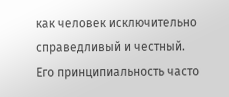как человек исключительно справедливый и честный.
Его принципиальность часто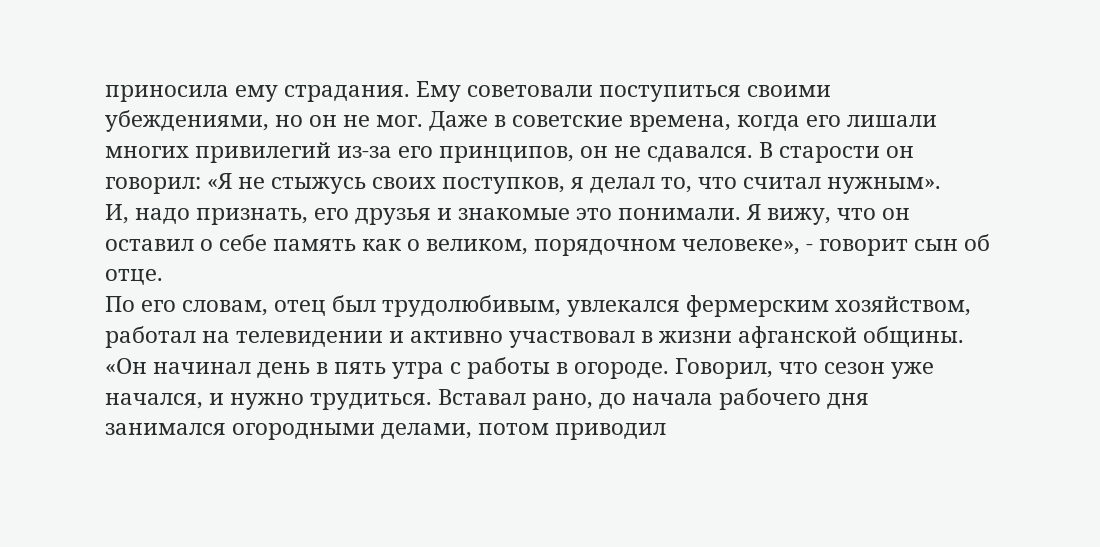приносила ему страдания. Ему советовали поступиться своими убеждениями, но он не мог. Даже в советские времена, когда его лишали многих привилегий из-за его принципов, он не сдавался. В старости он говорил: «Я не стыжусь своих поступков, я делал то, что считал нужным».
И, надо признать, его друзья и знакомые это понимали. Я вижу, что он оставил о себе память как о великом, порядочном человеке», - говорит сын об отце.
По его словам, отец был трудолюбивым, увлекался фермерским хозяйством, работал на телевидении и активно участвовал в жизни афганской общины.
«Он начинал день в пять утра с работы в огороде. Говорил, что сезон уже начался, и нужно трудиться. Вставал рано, до начала рабочего дня занимался огородными делами, потом приводил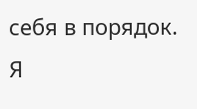себя в порядок. Я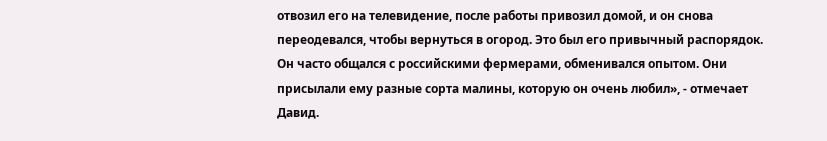отвозил его на телевидение, после работы привозил домой, и он снова переодевался, чтобы вернуться в огород. Это был его привычный распорядок. Он часто общался с российскими фермерами, обменивался опытом. Они присылали ему разные сорта малины, которую он очень любил», - отмечает Давид.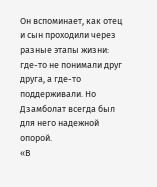Он вспоминает, как отец и сын проходили через разные этапы жизни: где-то не понимали друг друга, а где-то поддерживали. Но Дзамболат всегда был для него надежной опорой.
«В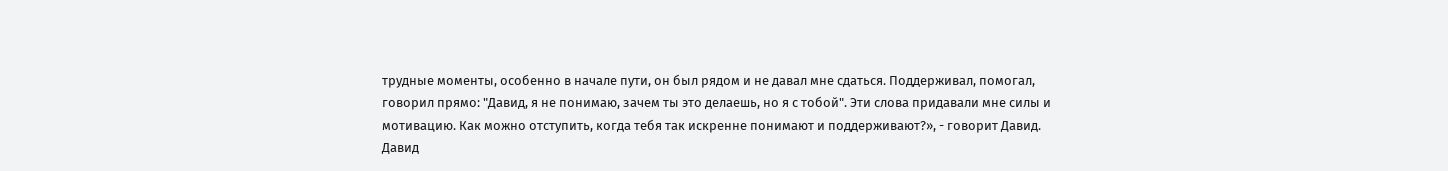трудные моменты, особенно в начале пути, он был рядом и не давал мне сдаться. Поддерживал, помогал, говорил прямо: "Давид, я не понимаю, зачем ты это делаешь, но я с тобой". Эти слова придавали мне силы и мотивацию. Как можно отступить, когда тебя так искренне понимают и поддерживают?», - говорит Давид.
Давид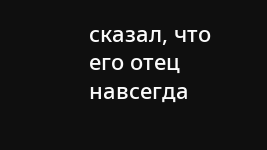сказал, что его отец навсегда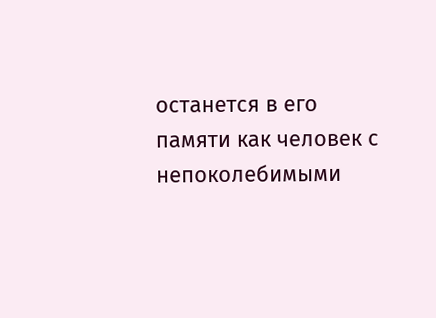останется в его памяти как человек с непоколебимыми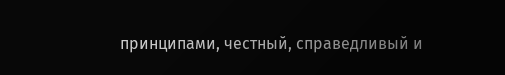принципами, честный, справедливый и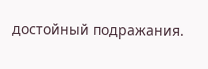достойный подражания.